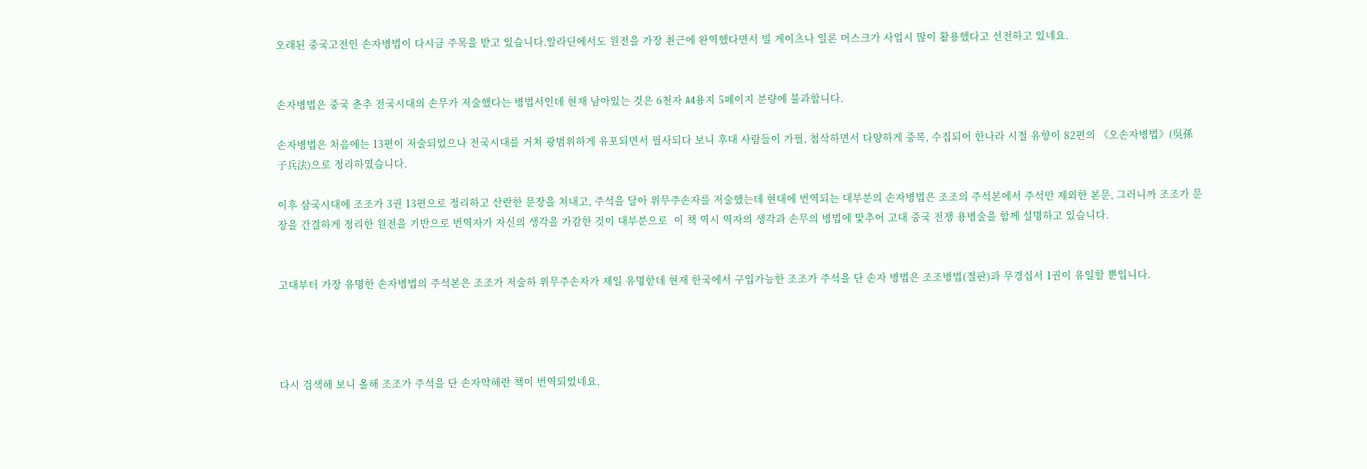오래된 중국고전인 손자병법이 다시금 주목을 받고 있습니다.알라딘에서도 원전을 가장 쵠근에 완역했다면서 빌 게이츠나 일론 머스크가 사업시 많이 활용했다고 선전하고 있네요.


손자병법은 중국 춘추 전국시대의 손무가 저술했다는 병법서인데 현재 남아있는 것은 6천자 A4용지 5페이지 분량에 불과합니다.

손자병법은 처음에는 13편이 저술되었으나 전국시대를 거쳐 광범위하게 유포되면서 필사되다 보니 후대 사람들이 가필, 첨삭하면서 다양하게 중복, 수집되어 한나라 시절 유향이 82편의 《오손자병법》(吳孫子兵法)으로 정리하였습니다.

이후 삼국시대에 조조가 3권 13편으로 정리하고 산란한 문장을 쳐내고, 주석을 달아 위무주손자를 저술했는데 현대에 번역되는 대부분의 손자병법은 조조의 주석본에서 주석만 제외한 본문, 그러니까 조조가 문장을 간결하게 정리한 원전을 기반으로 번역자가 자신의 생각을 가감한 것이 대부분으로  이 책 역시 역자의 생각과 손무의 병법에 맟추어 고대 중국 전쟁 용병술을 함께 설명하고 있습니다.


고대부터 가장 유명한 손자병법의 주석본은 조조가 저술하 위무주손자가 제일 유명핟데 현재 한국에서 구입가능한 조조가 주석을 단 손자 병법은 조조병법(절판)과 무경십서 1권이 유일할 뿐입니다.




다시 검색해 보니 올해 조조가 주석을 단 손자약해란 책이 번역되었네요.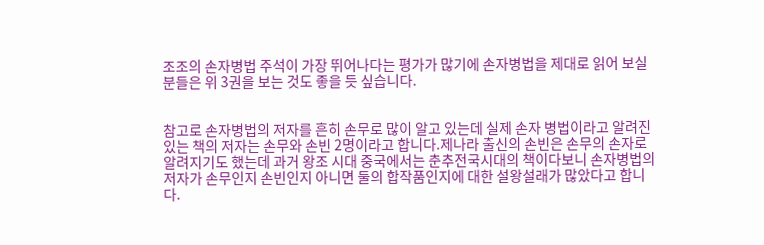조조의 손자병법 주석이 가장 뛰어나다는 평가가 많기에 손자병법을 제대로 읽어 보실 분들은 위 3권을 보는 것도 좋을 듯 싶습니다.


참고로 손자병법의 저자를 흔히 손무로 많이 알고 있는데 실제 손자 병법이라고 알려진 있는 책의 저자는 손무와 손빈 2명이라고 합니다.제나라 출신의 손빈은 손무의 손자로 알려지기도 했는데 과거 왕조 시대 중국에서는 춘추전국시대의 책이다보니 손자병법의 저자가 손무인지 손빈인지 아니면 둘의 합작품인지에 대한 설왕설래가 많았다고 합니다.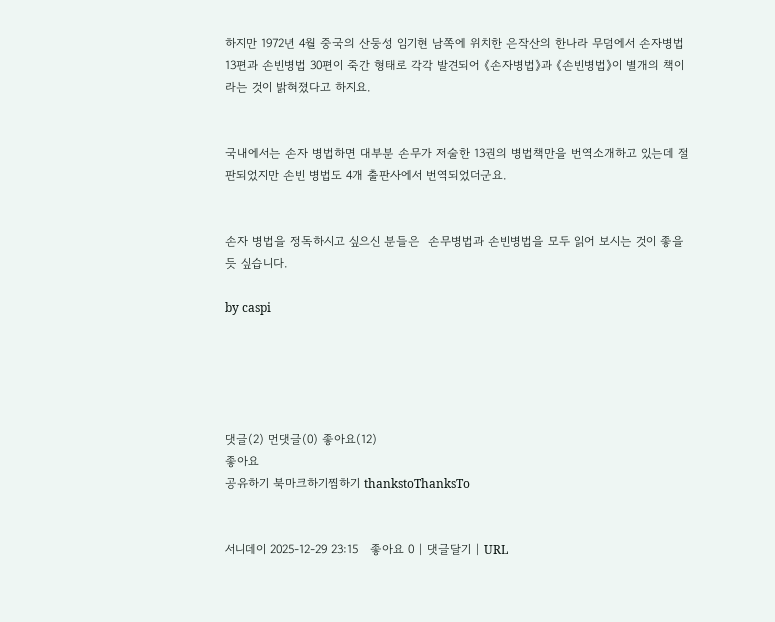하지만 1972년 4월 중국의 산둥성 임기현 남쪽에 위치한 은작산의 한나라 무덤에서 손자병법 13편과 손빈병법 30편이 죽간 형태로 각각 발견되어 《손자병법》과 《손빈병법》이 별개의 책이라는 것이 밝혀졌다고 하지요.


국내에서는 손자 병법하면 대부분 손무가 저술한 13권의 병법책만을 번역소개하고 있는데 절판되었지만 손빈 병법도 4개 출판사에서 번역되었더군요.


손자 병법을 정독하시고 싶으신 분들은  손무병법과 손빈병법을 모두 읽어 보시는 것이 좋을 듯 싶습니다.

by caspi





댓글(2) 먼댓글(0) 좋아요(12)
좋아요
공유하기 북마크하기찜하기 thankstoThanksTo


서니데이 2025-12-29 23:15   좋아요 0 | 댓글달기 | URL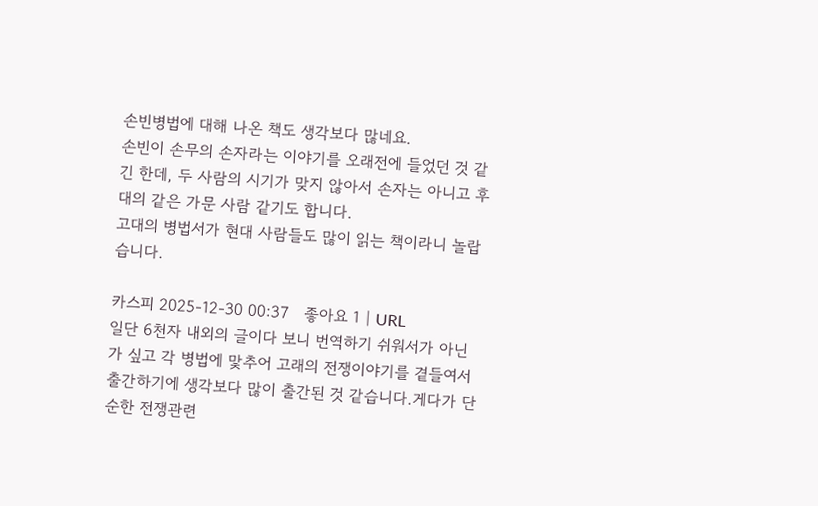손빈병법에 대해 나온 책도 생각보다 많네요.
손빈이 손무의 손자라는 이야기를 오래전에 들었던 것 같긴 한데, 두 사람의 시기가 맞지 않아서 손자는 아니고 후대의 같은 가문 사람 같기도 합니다.
고대의 병법서가 현대 사람들도 많이 읽는 책이라니 놀랍습니다.

카스피 2025-12-30 00:37   좋아요 1 | URL
일단 6천자 내외의 글이다 보니 번역하기 쉬워서가 아닌가 싶고 각 병법에 맟추어 고래의 전쟁이야기를 곁들여서 출간하기에 생각보다 많이 출간된 것 같습니다.게다가 단순한 전쟁관련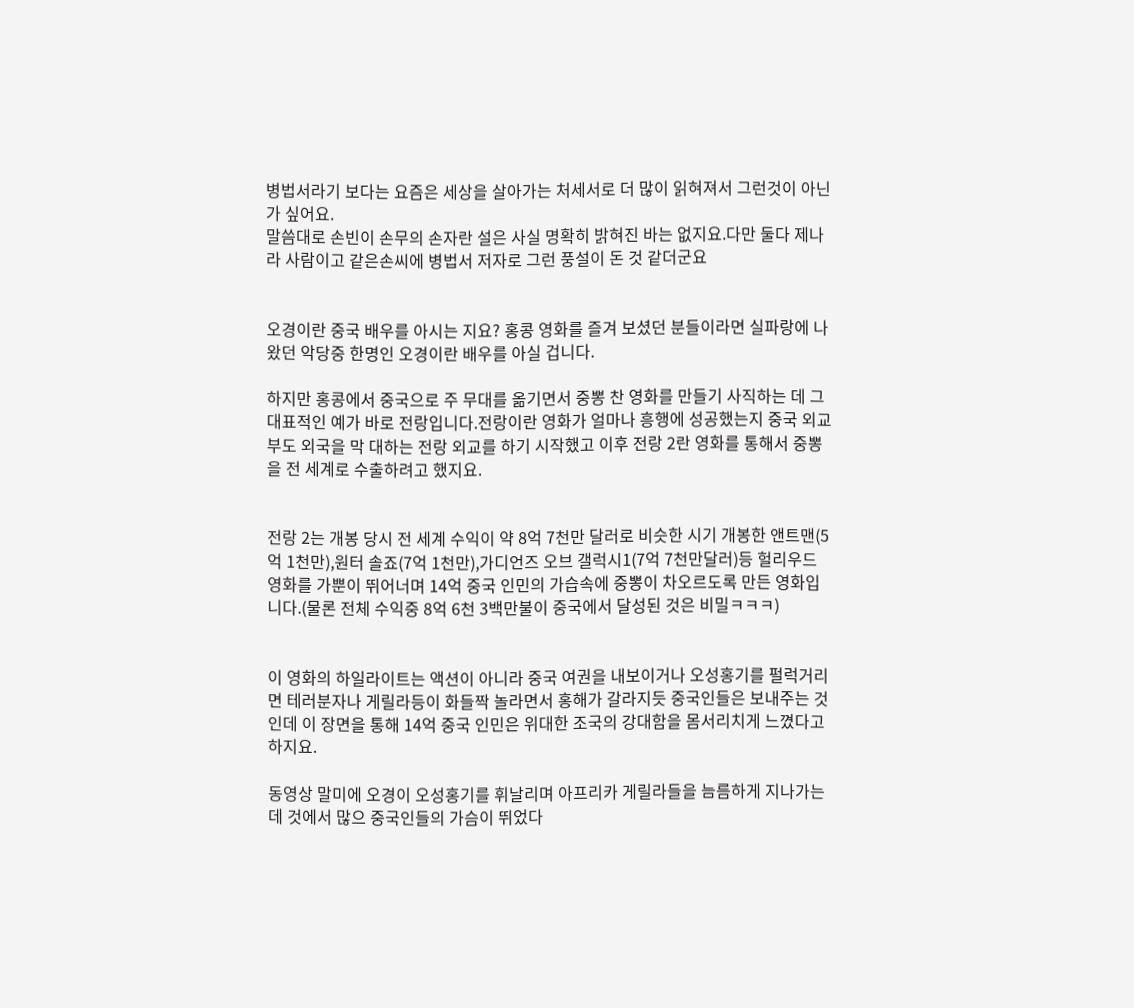병법서라기 보다는 요즘은 세상을 살아가는 처세서로 더 많이 읽혀져서 그런것이 아닌가 싶어요.
말씀대로 손빈이 손무의 손자란 설은 사실 명확히 밝혀진 바는 없지요.다만 둘다 제나라 사람이고 같은손씨에 병법서 저자로 그런 풍설이 돈 것 같더군요


오경이란 중국 배우를 아시는 지요? 홍콩 영화를 즐겨 보셨던 분들이라면 실파랑에 나왔던 악당중 한명인 오경이란 배우를 아실 겁니다.

하지만 홍콩에서 중국으로 주 무대를 옮기면서 중뽕 찬 영화를 만들기 사직하는 데 그 대표적인 예가 바로 전랑입니다.전랑이란 영화가 얼마나 흥행에 성공했는지 중국 외교부도 외국을 막 대하는 전랑 외교를 하기 시작했고 이후 전랑 2란 영화를 통해서 중뽕을 전 세계로 수출하려고 했지요.


전랑 2는 개봉 당시 전 세계 수익이 약 8억 7천만 달러로 비슷한 시기 개봉한 앤트맨(5억 1천만),원터 솔죠(7억 1천만),가디언즈 오브 갤럭시1(7억 7천만달러)등 헐리우드 영화를 가뿐이 뛰어너며 14억 중국 인민의 가습속에 중뽕이 차오르도록 만든 영화입니다.(물론 전체 수익중 8억 6천 3백만불이 중국에서 달성된 것은 비밀ㅋㅋㅋ)


이 영화의 하일라이트는 액션이 아니라 중국 여권을 내보이거나 오성홍기를 펄럭거리면 테러분자나 게릴라등이 화들짝 놀라면서 홍해가 갈라지듯 중국인들은 보내주는 것인데 이 장면을 통해 14억 중국 인민은 위대한 조국의 강대함을 몸서리치게 느꼈다고 하지요.

동영상 말미에 오경이 오성홍기를 휘날리며 아프리카 게릴라들을 늠름하게 지나가는데 것에서 많으 중국인들의 가슴이 뛰었다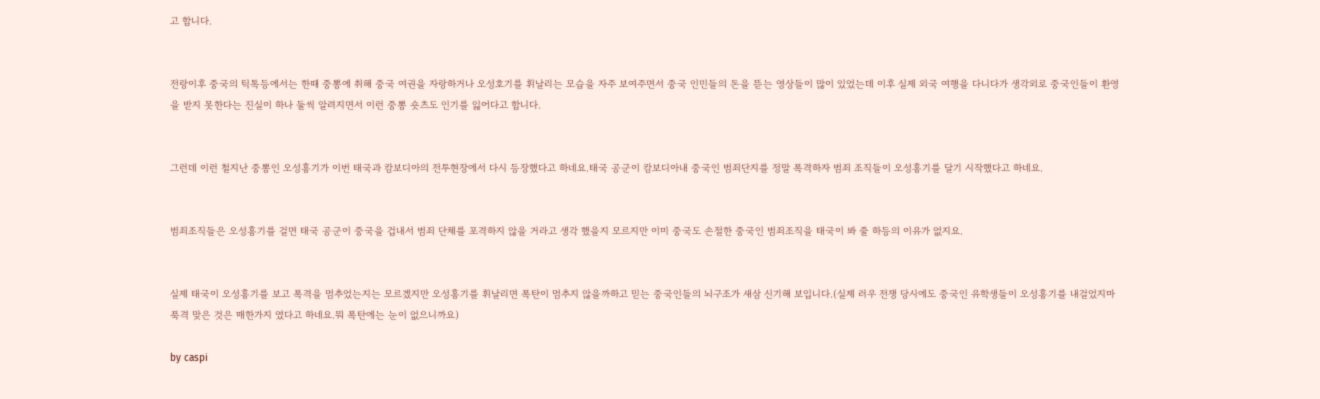고 합니다.


전랑이후 중국의 틱톡등에서는 한때 중뽕에 취해 중국 여권을 자랑하거나 오성호기를 휘날리는 모습을 자주 보여주면서 중국 인민들의 돈을 뜯는 영상들이 많이 있었는데 이후 실제 외국 여행을 다니다가 생각외로 중국인들이 환영을 받지 못한다는 진실이 하나 둘씩 알려지면서 이런 중뽕 숏츠도 인기를 잃어다고 합니다.


그런데 이런 철지난 중뽕인 오성홍기가 이번 태국과 캄보디아의 전투현장에서 다시 등장했다고 하네요.태국 공군이 캄보디아내 중국인 범죄단지를 정말 폭격하자 범죄 조직들이 오성홍기를 달기 시작했다고 하네요.


범죄조직들은 오성홍기를 걸면 태국 공군이 중국을 겁내서 범죄 단체를 포격하지 않을 거라고 생각 했을지 모르지만 이미 중국도 손절한 중국인 범죄조직을 태국이 봐 줄 하등의 이유가 없지요.


실제 태국이 오성홍기를 보고 폭격을 멈추었는지는 모르겠지만 오성홍기를 휘날리면 폭탄이 멈추지 않을까하고 믿는 중국인들의 뇌구조가 새삼 신기해 보입니다.(실제 러우 전쟁 당시에도 중국인 유학생들이 오성홍기를 내걸었지마 푹격 맞은 것은 매한가지 였다고 하네요.뭐 폭탄에는 눈이 없으니까요)

by caspi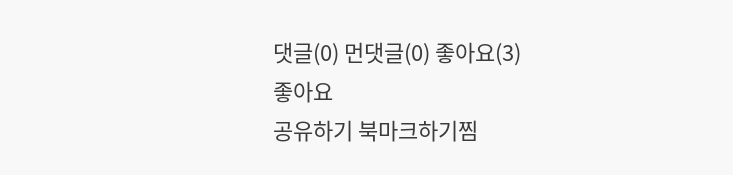댓글(0) 먼댓글(0) 좋아요(3)
좋아요
공유하기 북마크하기찜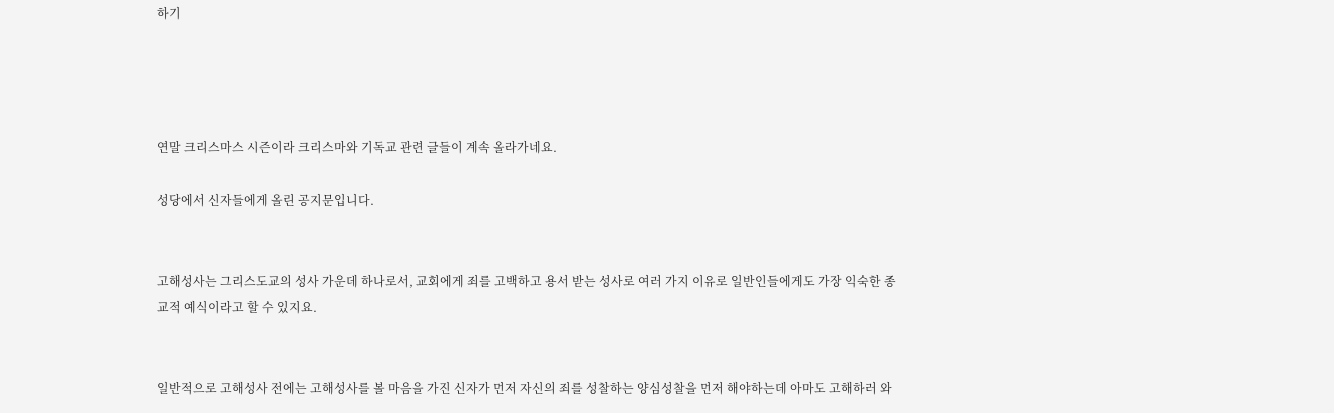하기




연말 크리스마스 시즌이라 크리스마와 기독교 관련 글들이 계속 올라가네요.

성당에서 신자들에게 올린 공지문입니다.


고해성사는 그리스도교의 성사 가운데 하나로서, 교회에게 죄를 고백하고 용서 받는 성사로 여러 가지 이유로 일반인들에게도 가장 익숙한 종교적 예식이라고 할 수 있지요.


일반적으로 고해성사 전에는 고해성사를 볼 마음을 가진 신자가 먼저 자신의 죄를 성찰하는 양심성찰을 먼저 해야하는데 아마도 고해하러 와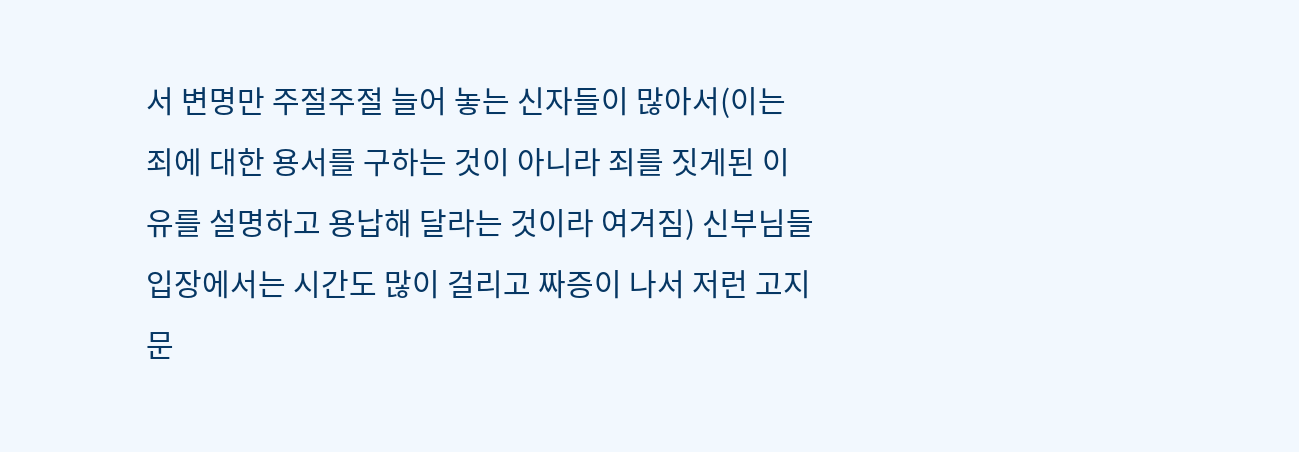서 변명만 주절주절 늘어 놓는 신자들이 많아서(이는 죄에 대한 용서를 구하는 것이 아니라 죄를 짓게된 이유를 설명하고 용납해 달라는 것이라 여겨짐) 신부님들 입장에서는 시간도 많이 걸리고 짜증이 나서 저런 고지문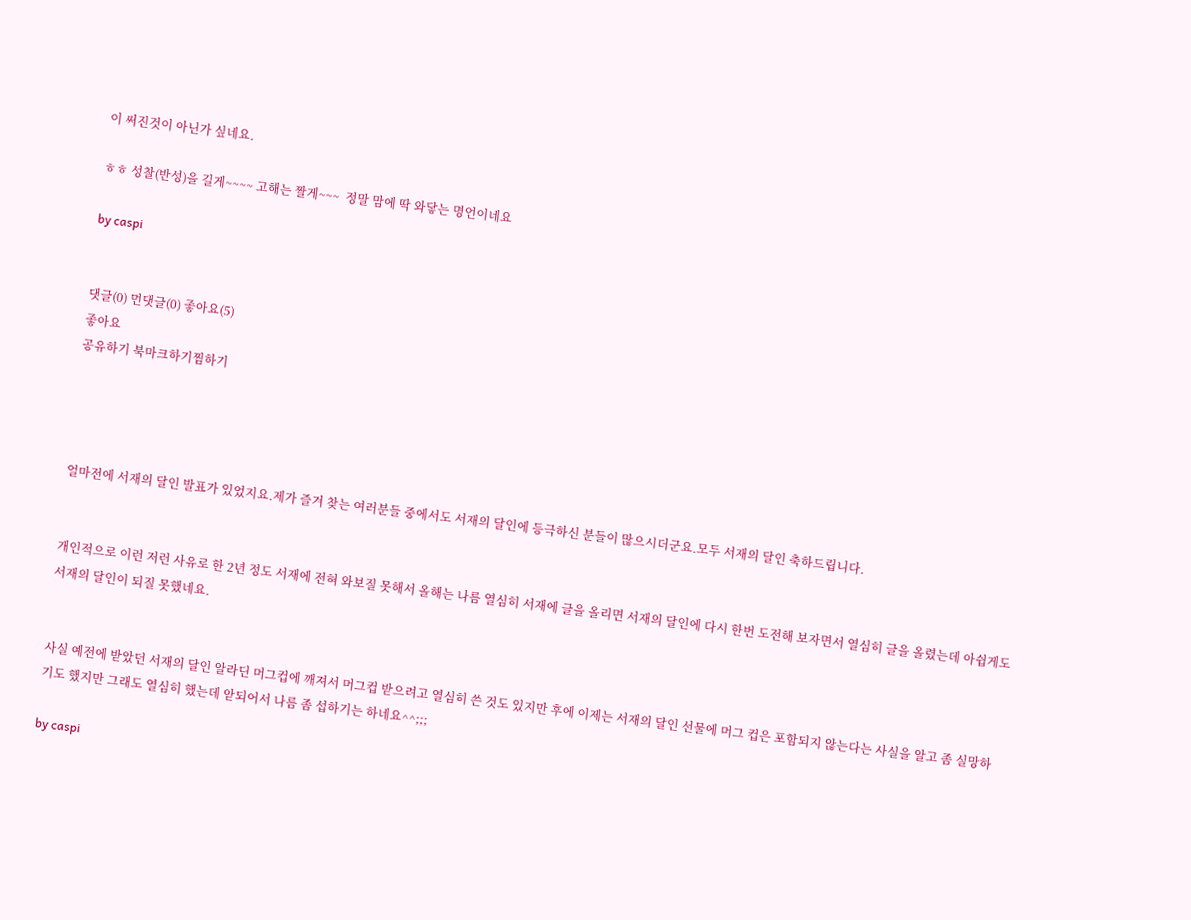이 써진것이 아닌가 싶네요.

ㅎㅎ 성찰(반성)을 길게~~~~ 고해는 짤게~~~  정말 맘에 딱 와닿는 명언이네요

by caspi


댓글(0) 먼댓글(0) 좋아요(5)
좋아요
공유하기 북마크하기찜하기




얼마전에 서재의 달인 발표가 있었지요.제가 즐겨 찾는 여러분들 중에서도 서재의 달인에 등극하신 분들이 많으시더군요.모두 서재의 달인 축하드립니다.


개인적으로 이런 저런 사유로 한 2년 정도 서재에 전혀 와보질 못해서 올해는 나름 열심히 서재에 글을 올리면 서재의 달인에 다시 한번 도전해 보자면서 열심히 글을 올렸는데 아쉽게도 서재의 달인이 되질 못했네요.


사실 예전에 받았던 서재의 달인 알라딘 머그컵에 깨져서 머그컵 받으려고 열심히 쓴 것도 있지만 후에 이제는 서재의 달인 선물에 머그 컵은 포함되지 않는다는 사실을 알고 좀 실망하기도 했지만 그래도 열심히 했는데 앋되어서 나름 좀 섭하기는 하네요^^;;;

by caspi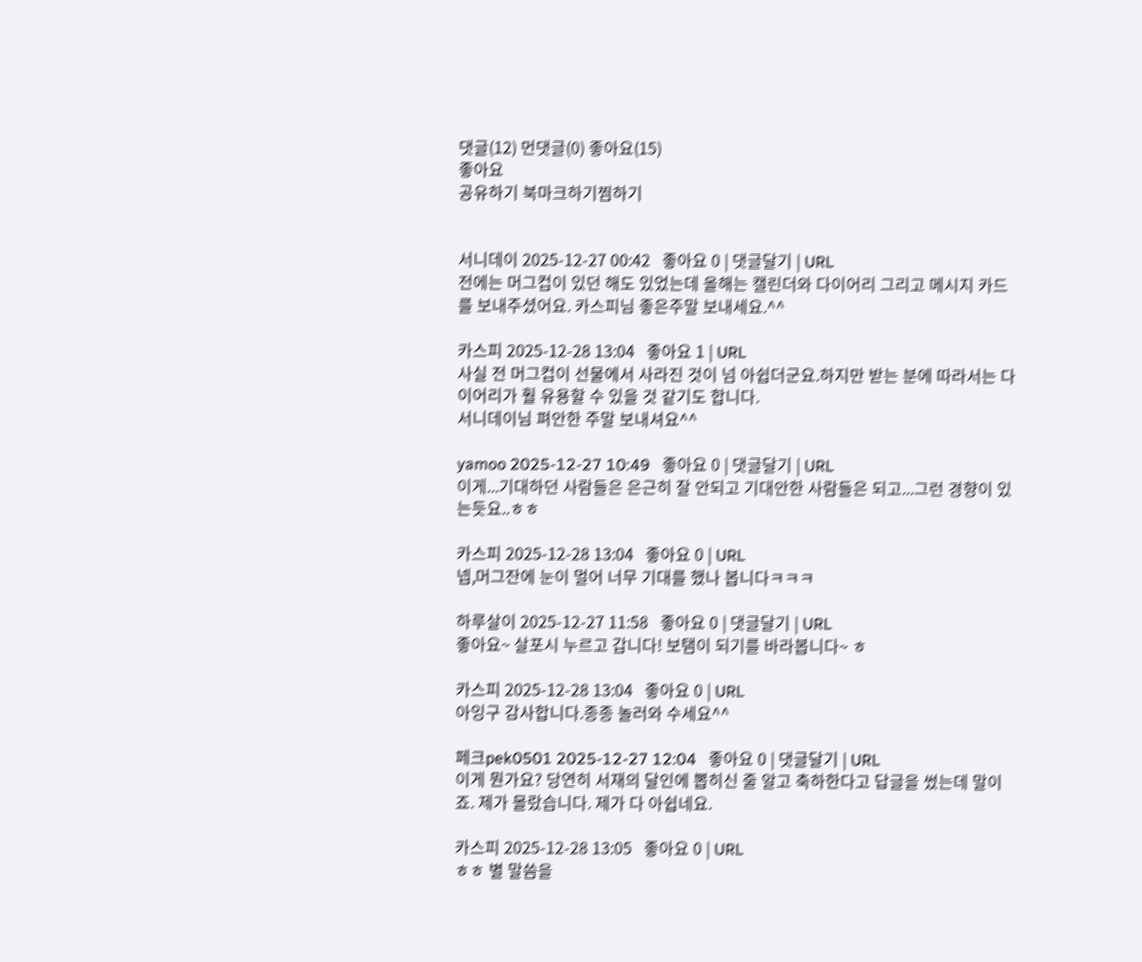댓글(12) 먼댓글(0) 좋아요(15)
좋아요
공유하기 북마크하기찜하기


서니데이 2025-12-27 00:42   좋아요 0 | 댓글달기 | URL
전에는 머그컵이 있던 해도 있었는데 올해는 캘린더와 다이어리 그리고 메시지 카드를 보내주셨어요. 카스피님 좋은주말 보내세요.^^

카스피 2025-12-28 13:04   좋아요 1 | URL
사실 전 머그컵이 선물에서 사라진 것이 넘 아쉽더군요.하지만 받는 분에 따라서는 다이어리가 훨 유용할 수 있을 것 같기도 합니다.
서니데이님 펴안한 주말 보내셔요^^

yamoo 2025-12-27 10:49   좋아요 0 | 댓글달기 | URL
이게...기대하던 사람들은 은근히 잘 안되고 기대안한 사람들은 되고...그런 경향이 있는듯요..ㅎㅎ

카스피 2025-12-28 13:04   좋아요 0 | URL
넵,머그잔에 눈이 멀어 너무 기대를 했나 봅니다ㅋㅋㅋ

하루살이 2025-12-27 11:58   좋아요 0 | 댓글달기 | URL
좋아요~ 살포시 누르고 갑니다! 보탬이 되기를 바라봅니다~ ㅎ

카스피 2025-12-28 13:04   좋아요 0 | URL
아잉구 감사합니다.종종 놀러와 수세요^^

페크pek0501 2025-12-27 12:04   좋아요 0 | 댓글달기 | URL
이게 뭔가요? 당연히 서재의 달인에 뽑히신 줄 알고 축하한다고 답글을 썼는데 말이죠. 제가 몰랐습니다. 제가 다 아쉽네요.

카스피 2025-12-28 13:05   좋아요 0 | URL
ㅎㅎ 별 말씀을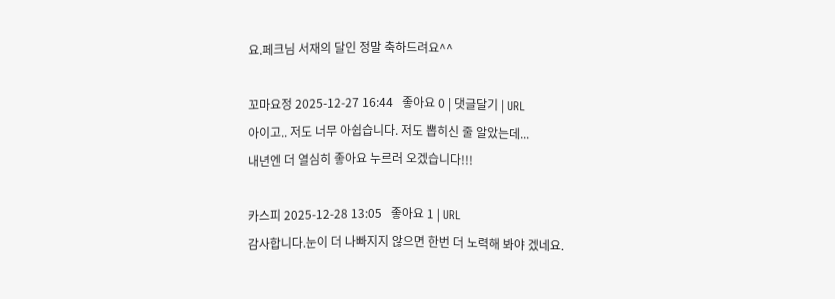요.페크님 서재의 달인 정말 축하드려요^^

꼬마요정 2025-12-27 16:44   좋아요 0 | 댓글달기 | URL
아이고.. 저도 너무 아쉽습니다. 저도 뽑히신 줄 알았는데...
내년엔 더 열심히 좋아요 누르러 오겠습니다!!!

카스피 2025-12-28 13:05   좋아요 1 | URL
감사합니다.눈이 더 나빠지지 않으면 한번 더 노력해 봐야 겠네요.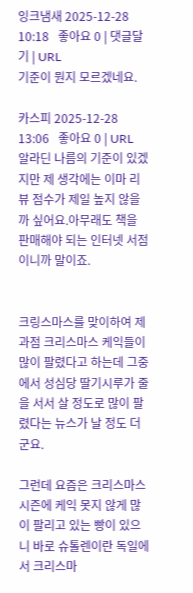잉크냄새 2025-12-28 10:18   좋아요 0 | 댓글달기 | URL
기준이 뭔지 모르겠네요.

카스피 2025-12-28 13:06   좋아요 0 | URL
알라딘 나름의 기준이 있겠지만 제 생각에는 이마 리뷰 점수가 제일 높지 않을까 싶어요.아무래도 책을 판매해야 되는 인터넷 서점이니까 말이죠.


크링스마스를 맞이하여 제과점 크리스마스 케익들이 많이 팔렸다고 하는데 그중에서 성심당 딸기시루가 줄을 서서 살 정도로 많이 팔렸다는 뉴스가 날 정도 더 군요.

그런데 요즘은 크리스마스 시즌에 케익 못지 않게 많이 팔리고 있는 빵이 있으니 바로 슈톨렌이란 독일에서 크리스마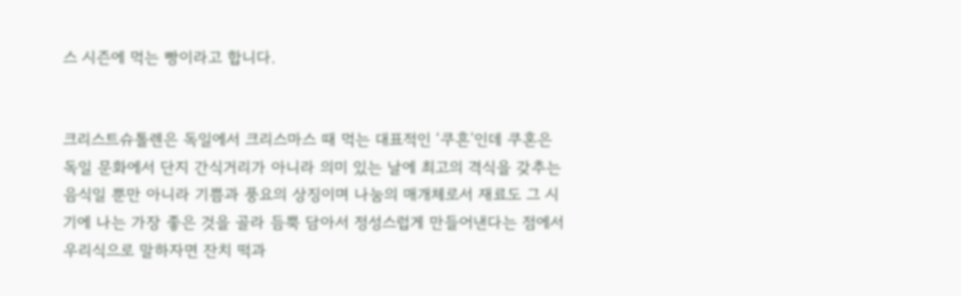스 시즌에 먹는 빵이라고 합니다.


크리스트슈톨렌은 독일에서 크리스마스 때 먹는 대표적인 ‘쿠흔’인데 쿠혼은 독일 문화에서 단지 간식거리가 아니라 의미 있는 날에 최고의 격식을 갖추는 음식일 뿐만 아니라 기쁨과 풍요의 상징이며 나눔의 매개체로서 재료도 그 시기에 나는 가장 좋은 것을 골라 듬뿍 담아서 정성스럽게 만들어낸다는 점에서 우리식으로 말하자면 잔치 떡과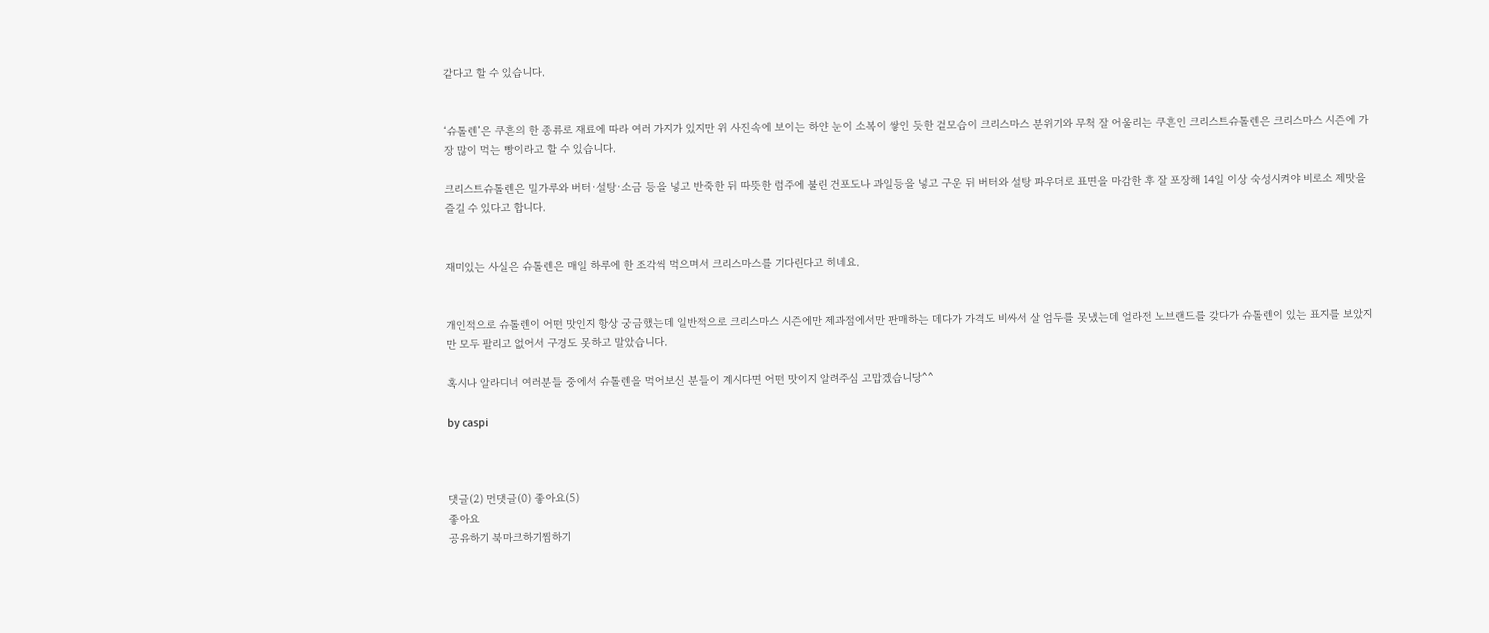같다고 할 수 있습니다.


‘슈톨렌’은 쿠흔의 한 종류로 재료에 따라 여러 가지가 있지만 위 사진속에 보이는 하얀 눈이 소복이 쌓인 듯한 겉모습이 크리스마스 분위기와 무척 잘 어울리는 쿠흔인 크리스트슈톨렌은 크리스마스 시즌에 가장 많이 먹는 빵이라고 할 수 있습니다.

크리스트슈톨렌은 밀가루와 버터·설탕·소금 등을 넣고 반죽한 뒤 따뜻한 럼주에 불린 건포도나 과일등을 넣고 구운 뒤 버터와 설탕 파우더로 표면을 마감한 후 잘 포장해 14일 이상 숙성시켜야 비로소 제맛을 즐길 수 있다고 합니다.


재미있는 사실은 슈톨렌은 매일 하루에 한 조각씩 먹으며서 크리스마스를 기다린다고 히네요.


개인적으로 슈톨렌이 어떤 맛인지 항상 궁금했는데 일반적으로 크리스마스 시즌에만 제과점에서만 판매하는 데다가 가격도 비싸서 살 엄두를 못냈는데 얼라전 노브랜드를 갖다가 슈톨렌이 있는 표지를 보았지만 모두 팔리고 없어서 구경도 못하고 말았습니다.

혹시나 알라디너 여러분들 중에서 슈톨렌을 먹어보신 분들이 계시다면 어떤 맛이지 알려주심 고맙겠습니당^^

by caspi



댓글(2) 먼댓글(0) 좋아요(5)
좋아요
공유하기 북마크하기찜하기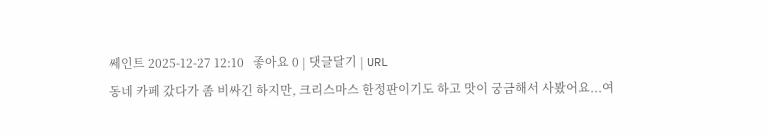쎄인트 2025-12-27 12:10   좋아요 0 | 댓글달기 | URL
동네 카페 갔다가 좀 비싸긴 하지만, 크리스마스 한정판이기도 하고 맛이 궁금해서 사봤어요...여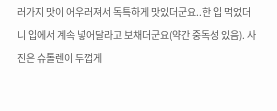러가지 맛이 어우러져서 독특하게 맛있더군요..한 입 먹었더니 입에서 계속 넣어달라고 보채더군요(약간 중독성 있음). 사진은 슈톨렌이 두껍게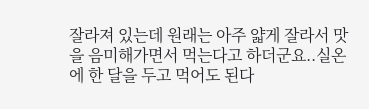잘라져 있는데 원래는 아주 얇게 잘라서 맛을 음미해가면서 먹는다고 하더군요..실온에 한 달을 두고 먹어도 된다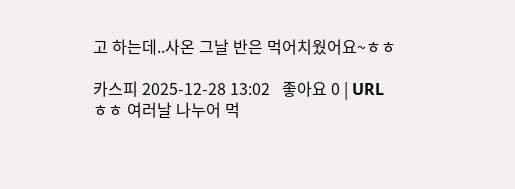고 하는데..사온 그날 반은 먹어치웠어요~ㅎㅎ

카스피 2025-12-28 13:02   좋아요 0 | URL
ㅎㅎ 여러날 나누어 먹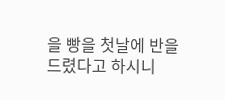을 빵을 첫날에 반을 드렸다고 하시니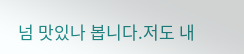넘 맛있나 봅니다.저도 내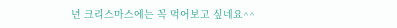년 크리스마스에는 꼭 먹어보고 싶네요^^